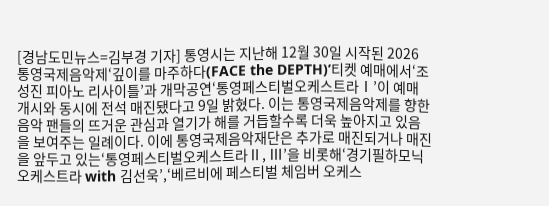[경남도민뉴스=김부경 기자] 통영시는 지난해 12월 30일 시작된 2026 통영국제음악제‘깊이를 마주하다(FACE the DEPTH)’티켓 예매에서‘조성진 피아노 리사이틀’과 개막공연‘통영페스티벌오케스트라Ⅰ’이 예매 개시와 동시에 전석 매진됐다고 9일 밝혔다. 이는 통영국제음악제를 향한 음악 팬들의 뜨거운 관심과 열기가 해를 거듭할수록 더욱 높아지고 있음을 보여주는 일례이다. 이에 통영국제음악재단은 추가로 매진되거나 매진을 앞두고 있는‘통영페스티벌오케스트라Ⅱ, Ⅲ’을 비롯해‘경기필하모닉오케스트라 with 김선욱’,‘베르비에 페스티벌 체임버 오케스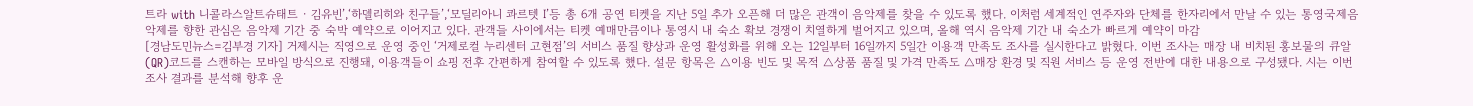트라 with 니콜라스알트슈태트 · 김유빈’,‘하델리히와 친구들’,‘모딜리아니 콰르텟 Ⅰ’등 총 6개 공연 티켓을 지난 5일 추가 오픈해 더 많은 관객이 음악제를 찾을 수 있도록 했다. 이처럼 세계적인 연주자와 단체를 한자리에서 만날 수 있는 통영국제음악제를 향한 관심은 음악제 기간 중 숙박 예약으로 이어지고 있다. 관객들 사이에서는 티켓 예매만큼이나 통영시 내 숙소 확보 경쟁이 치열하게 벌어지고 있으며, 올해 역시 음악제 기간 내 숙소가 빠르게 예약이 마감
[경남도민뉴스=김부경 기자] 거제시는 직영으로 운영 중인 ‘거제로컬 누리센터 고현점’의 서비스 품질 향상과 운영 활성화를 위해 오는 12일부터 16일까지 5일간 이용객 만족도 조사를 실시한다고 밝혔다. 이번 조사는 매장 내 비치된 홍보물의 큐알(QR)코드를 스캔하는 모바일 방식으로 진행돼, 이용객들이 쇼핑 전후 간편하게 참여할 수 있도록 했다. 설문 항목은 △이용 빈도 및 목적 △상품 품질 및 가격 만족도 △매장 환경 및 직원 서비스 등 운영 전반에 대한 내용으로 구성됐다. 시는 이번 조사 결과를 분석해 향후 운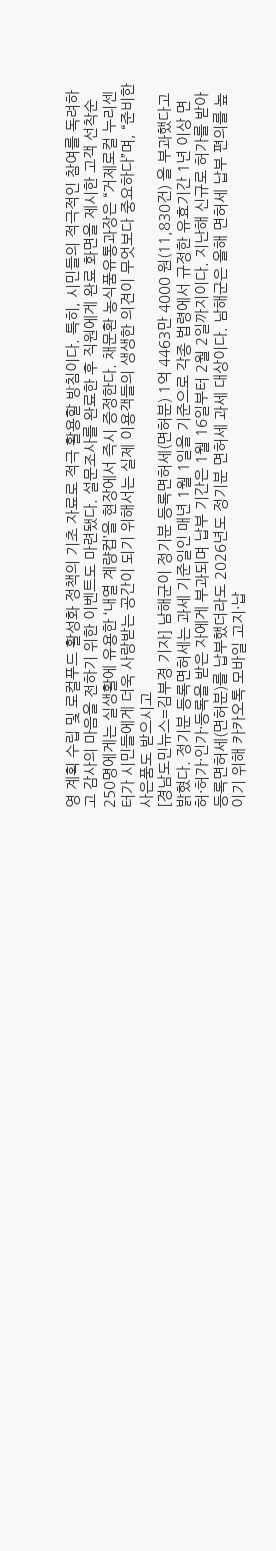영 계획 수립 및 로컬푸드 활성화 정책의 기초 자료로 적극 활용할 방침이다. 특히, 시민들의 적극적인 참여를 독려하고 감사의 마음을 전하기 위한 이벤트도 마련됐다. 설문조사를 완료한 후 직원에게 완료 화면을 제시한 고객 선착순 250명에게는 실생활에 유용한 ‘내열 계량컵’을 현장에서 즉시 증정한다. 채문환 농식품유통과장은 “거제로컬 누리센터가 시민들에게 더욱 사랑받는 공간이 되기 위해서는 실제 이용객들의 생생한 의견이 무엇보다 중요하다”며, “준비한 사은품도 받으시고
[경남도민뉴스=김부경 기자] 남해군이 정기분 등록면허세(면허분) 1억 4463만 4000 원(11,830건) 을 부과했다고 밝혔다. 정기분 등록면허세는 과세 기준일인 매년 1월 1일을 기준으로 각종 법령에서 규정한 유효기간 1년 이상 면허·허가·인가·등록을 받은 자에게 부과되며 납부 기간은 1월 16일부터 2월 2일까지이다. 지난해 신규로 허가를 받아 등록면허세(면허분)를 납부했더라도 2026년도 정기분 면허세 과세 대상이다. 남해군은 올해 면허세 납부 편의를 높이기 위해 카카오톡 모바일 고지·납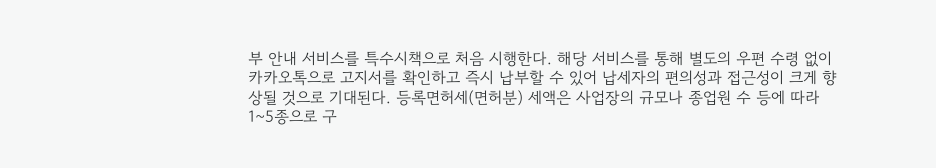부 안내 서비스를 특수시책으로 처음 시행한다. 해당 서비스를 통해 별도의 우편 수령 없이 카카오톡으로 고지서를 확인하고 즉시 납부할 수 있어 납세자의 편의성과 접근성이 크게 향상될 것으로 기대된다. 등록면허세(면허분) 세액은 사업장의 규모나 종업원 수 등에 따라 1~5종으로 구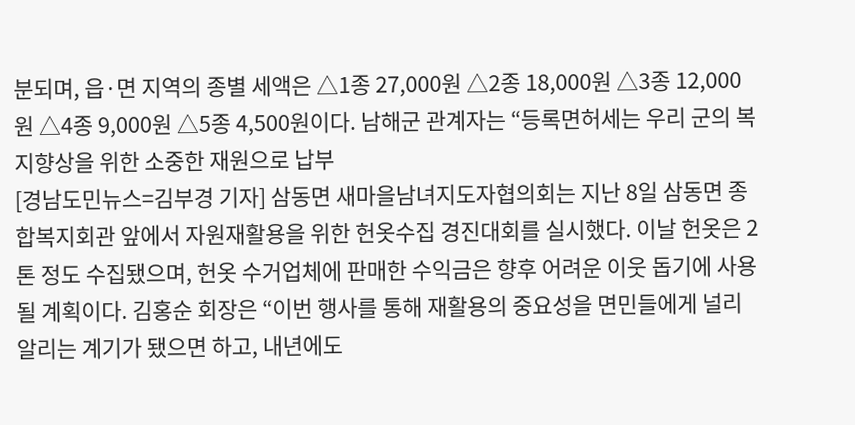분되며, 읍·면 지역의 종별 세액은 △1종 27,000원 △2종 18,000원 △3종 12,000원 △4종 9,000원 △5종 4,500원이다. 남해군 관계자는 “등록면허세는 우리 군의 복지향상을 위한 소중한 재원으로 납부
[경남도민뉴스=김부경 기자] 삼동면 새마을남녀지도자협의회는 지난 8일 삼동면 종합복지회관 앞에서 자원재활용을 위한 헌옷수집 경진대회를 실시했다. 이날 헌옷은 2톤 정도 수집됐으며, 헌옷 수거업체에 판매한 수익금은 향후 어려운 이웃 돕기에 사용될 계획이다. 김홍순 회장은 “이번 행사를 통해 재활용의 중요성을 면민들에게 널리 알리는 계기가 됐으면 하고, 내년에도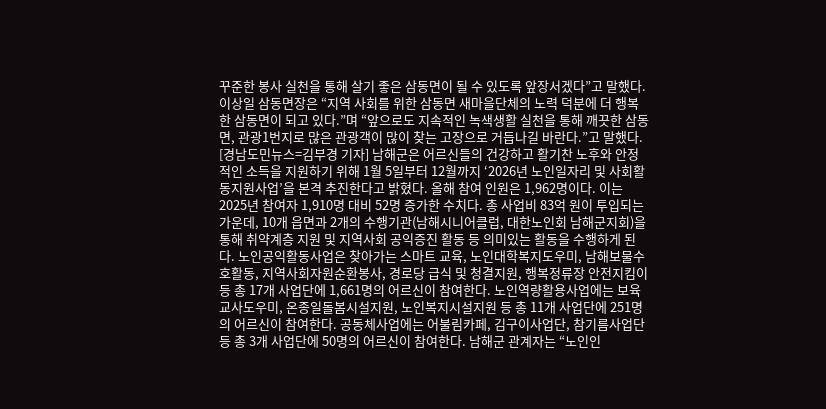꾸준한 봉사 실천을 통해 살기 좋은 삼동면이 될 수 있도록 앞장서겠다”고 말했다. 이상일 삼동면장은 “지역 사회를 위한 삼동면 새마을단체의 노력 덕분에 더 행복한 삼동면이 되고 있다.”며 “앞으로도 지속적인 녹색생활 실천을 통해 깨끗한 삼동면, 관광1번지로 많은 관광객이 많이 찾는 고장으로 거듭나길 바란다.”고 말했다.
[경남도민뉴스=김부경 기자] 남해군은 어르신들의 건강하고 활기찬 노후와 안정적인 소득을 지원하기 위해 1월 5일부터 12월까지 ‘2026년 노인일자리 및 사회활동지원사업’을 본격 추진한다고 밝혔다. 올해 참여 인원은 1,962명이다. 이는 2025년 참여자 1,910명 대비 52명 증가한 수치다. 총 사업비 83억 원이 투입되는 가운데, 10개 읍면과 2개의 수행기관(남해시니어클럽, 대한노인회 남해군지회)을 통해 취약계층 지원 및 지역사회 공익증진 활동 등 의미있는 활동을 수행하게 된다. 노인공익활동사업은 찾아가는 스마트 교육, 노인대학복지도우미, 남해보물수호활동, 지역사회자원순환봉사, 경로당 급식 및 청결지원, 행복정류장 안전지킴이 등 총 17개 사업단에 1,661명의 어르신이 참여한다. 노인역량활용사업에는 보육교사도우미, 온종일돌봄시설지원, 노인복지시설지원 등 총 11개 사업단에 251명의 어르신이 참여한다. 공동체사업에는 어불림카페, 김구이사업단, 참기름사업단 등 총 3개 사업단에 50명의 어르신이 참여한다. 남해군 관계자는 “노인인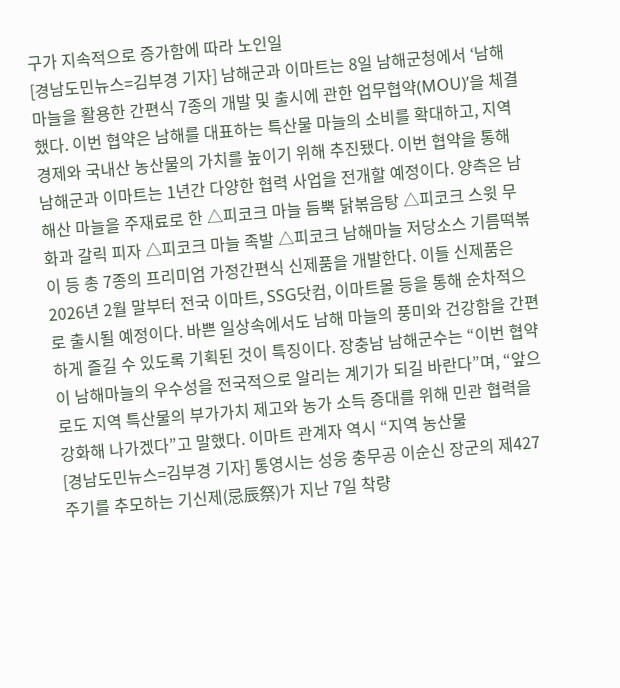구가 지속적으로 증가함에 따라 노인일
[경남도민뉴스=김부경 기자] 남해군과 이마트는 8일 남해군청에서 ‘남해 마늘을 활용한 간편식 7종의 개발 및 출시에 관한 업무협약(MOU)’을 체결했다. 이번 협약은 남해를 대표하는 특산물 마늘의 소비를 확대하고, 지역 경제와 국내산 농산물의 가치를 높이기 위해 추진됐다. 이번 협약을 통해 남해군과 이마트는 1년간 다양한 협력 사업을 전개할 예정이다. 양측은 남해산 마늘을 주재료로 한 △피코크 마늘 듬뿍 닭볶음탕 △피코크 스윗 무화과 갈릭 피자 △피코크 마늘 족발 △피코크 남해마늘 저당소스 기름떡볶이 등 총 7종의 프리미엄 가정간편식 신제품을 개발한다. 이들 신제품은 2026년 2월 말부터 전국 이마트, SSG닷컴, 이마트몰 등을 통해 순차적으로 출시될 예정이다. 바쁜 일상속에서도 남해 마늘의 풍미와 건강함을 간편하게 즐길 수 있도록 기획된 것이 특징이다. 장충남 남해군수는 “이번 협약이 남해마늘의 우수성을 전국적으로 알리는 계기가 되길 바란다”며, “앞으로도 지역 특산물의 부가가치 제고와 농가 소득 증대를 위해 민관 협력을 강화해 나가겠다”고 말했다. 이마트 관계자 역시 “지역 농산물
[경남도민뉴스=김부경 기자] 통영시는 성웅 충무공 이순신 장군의 제427주기를 추모하는 기신제(忌辰祭)가 지난 7일 착량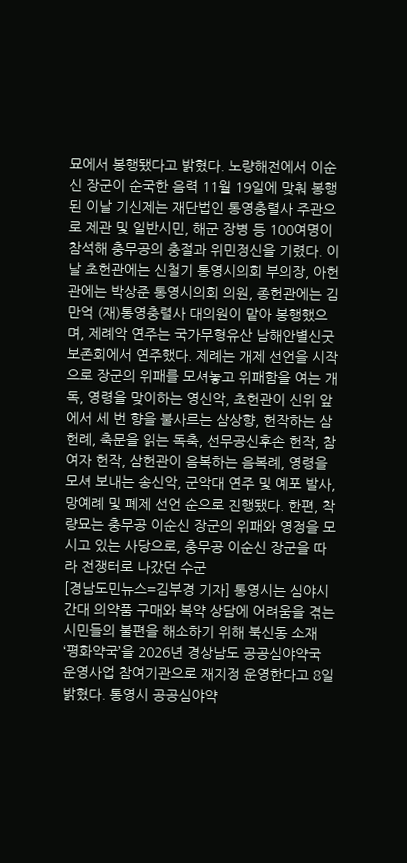묘에서 봉행됐다고 밝혔다. 노량해전에서 이순신 장군이 순국한 음력 11월 19일에 맞춰 봉행된 이날 기신제는 재단법인 통영충렬사 주관으로 제관 및 일반시민, 해군 장병 등 100여명이 참석해 충무공의 충절과 위민정신을 기렸다. 이날 초헌관에는 신철기 통영시의회 부의장, 아헌관에는 박상준 통영시의회 의원, 종헌관에는 김만억 (재)통영충렬사 대의원이 맡아 봉행했으며, 제례악 연주는 국가무형유산 남해안별신굿보존회에서 연주했다. 제례는 개제 선언을 시작으로 장군의 위패를 모셔놓고 위패함을 여는 개독, 영령을 맞이하는 영신악, 초헌관이 신위 앞에서 세 번 향을 불사르는 삼상향, 헌작하는 삼헌례, 축문을 읽는 독축, 선무공신후손 헌작, 참여자 헌작, 삼헌관이 음복하는 음복례, 영령을 모셔 보내는 송신악, 군악대 연주 및 예포 발사, 망예례 및 폐제 선언 순으로 진행됐다. 한편, 착량묘는 충무공 이순신 장군의 위패와 영정을 모시고 있는 사당으로, 충무공 이순신 장군을 따라 전쟁터로 나갔던 수군
[경남도민뉴스=김부경 기자] 통영시는 심야시간대 의약품 구매와 복약 상담에 어려움을 겪는 시민들의 불편을 해소하기 위해 북신동 소재 ‘평화약국’을 2026년 경상남도 공공심야약국 운영사업 참여기관으로 재지정 운영한다고 8일 밝혔다. 통영시 공공심야약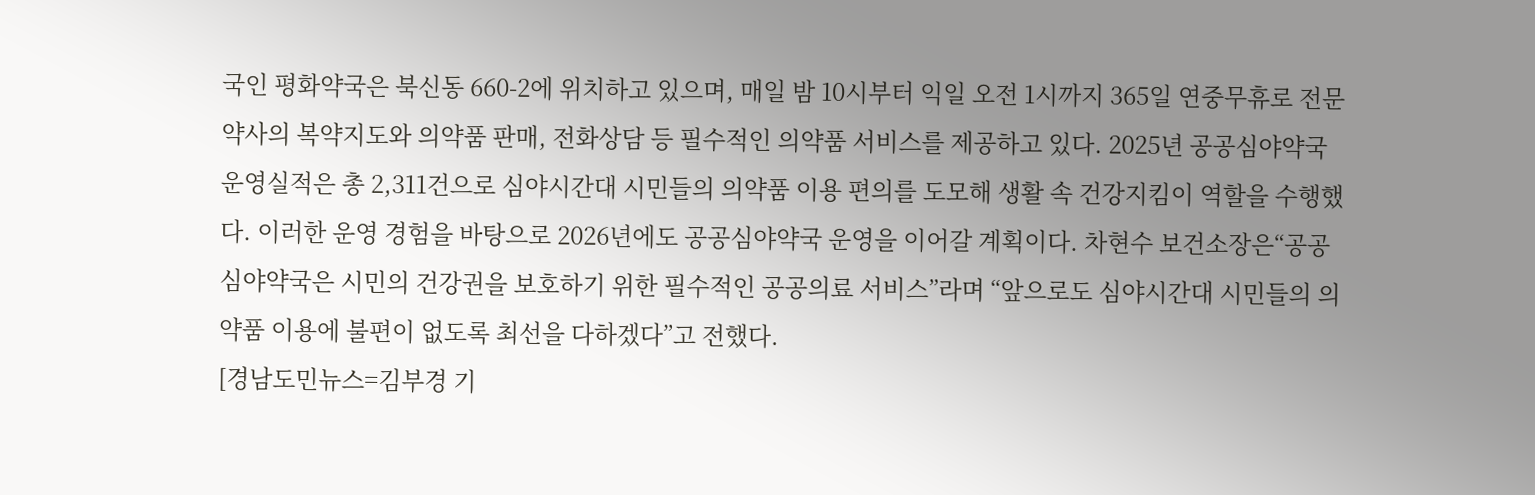국인 평화약국은 북신동 660-2에 위치하고 있으며, 매일 밤 10시부터 익일 오전 1시까지 365일 연중무휴로 전문 약사의 복약지도와 의약품 판매, 전화상담 등 필수적인 의약품 서비스를 제공하고 있다. 2025년 공공심야약국 운영실적은 총 2,311건으로 심야시간대 시민들의 의약품 이용 편의를 도모해 생활 속 건강지킴이 역할을 수행했다. 이러한 운영 경험을 바탕으로 2026년에도 공공심야약국 운영을 이어갈 계획이다. 차현수 보건소장은“공공심야약국은 시민의 건강권을 보호하기 위한 필수적인 공공의료 서비스”라며 “앞으로도 심야시간대 시민들의 의약품 이용에 불편이 없도록 최선을 다하겠다”고 전했다.
[경남도민뉴스=김부경 기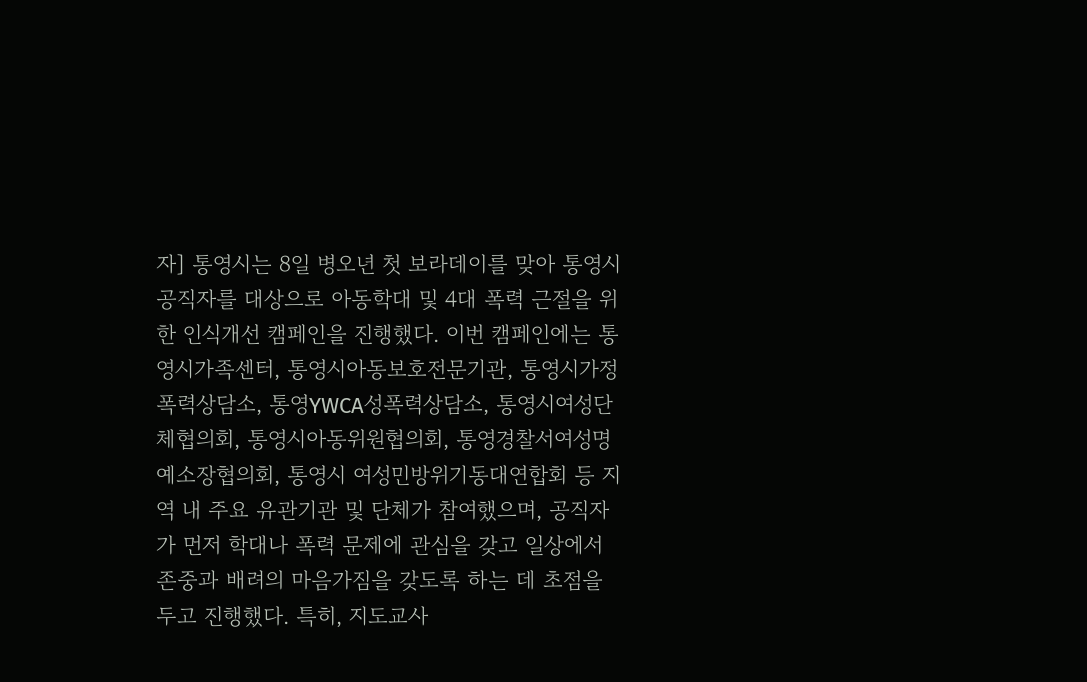자] 통영시는 8일 병오년 첫 보라데이를 맞아 통영시 공직자를 대상으로 아동학대 및 4대 폭력 근절을 위한 인식개선 캠페인을 진행했다. 이번 캠페인에는 통영시가족센터, 통영시아동보호전문기관, 통영시가정폭력상담소, 통영YWCA성폭력상담소, 통영시여성단체협의회, 통영시아동위원협의회, 통영경찰서여성명예소장협의회, 통영시 여성민방위기동대연합회 등 지역 내 주요 유관기관 및 단체가 참여했으며, 공직자가 먼저 학대나 폭력 문제에 관심을 갖고 일상에서 존중과 배려의 마음가짐을 갖도록 하는 데 초점을 두고 진행했다. 특히, 지도교사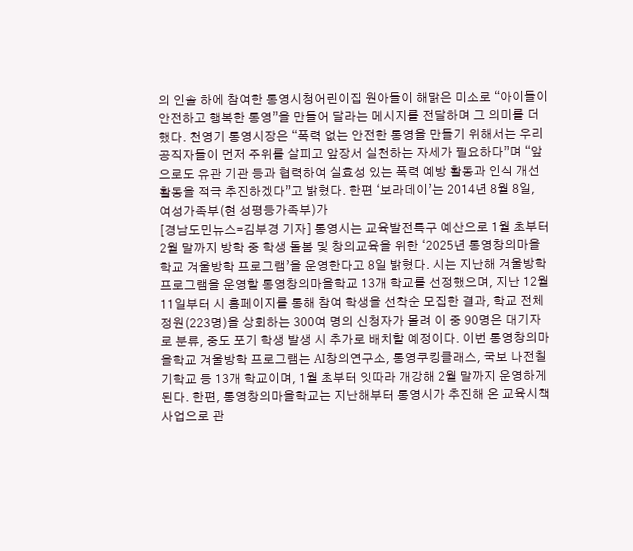의 인솔 하에 참여한 통영시청어린이집 원아들이 해맑은 미소로 “아이들이 안전하고 행복한 통영”을 만들어 달라는 메시지를 전달하며 그 의미를 더했다. 천영기 통영시장은 “폭력 없는 안전한 통영을 만들기 위해서는 우리 공직자들이 먼저 주위를 살피고 앞장서 실천하는 자세가 필요하다”며 “앞으로도 유관 기관 등과 협력하여 실효성 있는 폭력 예방 활동과 인식 개선 활동을 적극 추진하겠다”고 밝혔다. 한편 ‘보라데이’는 2014년 8월 8일, 여성가족부(현 성평등가족부)가
[경남도민뉴스=김부경 기자] 통영시는 교육발전특구 예산으로 1월 초부터 2월 말까지 방학 중 학생 돌봄 및 창의교육을 위한 ‘2025년 통영창의마을학교 겨울방학 프로그램’을 운영한다고 8일 밝혔다. 시는 지난해 겨울방학 프로그램을 운영할 통영창의마을학교 13개 학교를 선정했으며, 지난 12월 11일부터 시 홈페이지를 통해 참여 학생을 선착순 모집한 결과, 학교 전체 정원(223명)을 상회하는 300여 명의 신청자가 몰려 이 중 90명은 대기자로 분류, 중도 포기 학생 발생 시 추가로 배치할 예정이다. 이번 통영창의마을학교 겨울방학 프로그램는 AI창의연구소, 통영쿠킹클래스, 국보 나전칠기학교 등 13개 학교이며, 1월 초부터 잇따라 개강해 2월 말까지 운영하게 된다. 한편, 통영창의마을학교는 지난해부터 통영시가 추진해 온 교육시책사업으로 관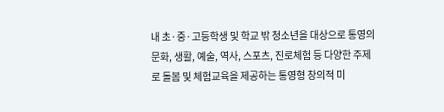내 초·중·고등학생 및 학교 밖 청소년을 대상으로 통영의 문화, 생활, 예술, 역사, 스포츠, 진로체험 등 다양한 주제로 돌봄 및 체험교육을 제공하는 통영형 창의적 미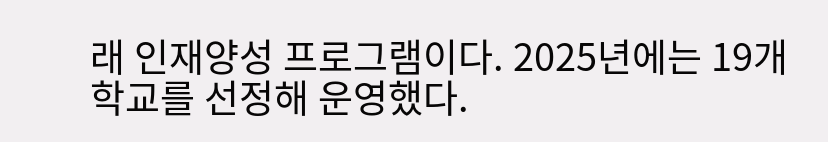래 인재양성 프로그램이다. 2025년에는 19개 학교를 선정해 운영했다.